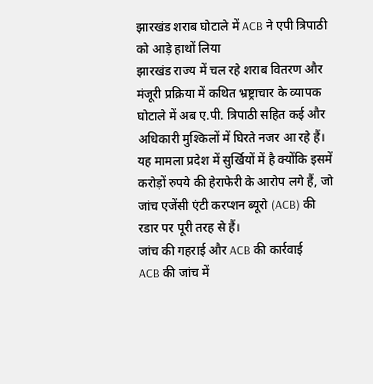झारखंड शराब घोटाले में ACB ने एपी त्रिपाठी को आड़े हाथों लिया
झारखंड राज्य में चल रहे शराब वितरण और मंजूरी प्रक्रिया में कथित भ्रष्ट्राचार के व्यापक घोटाले में अब ए.पी. त्रिपाठी सहित कई और अधिकारी मुश्किलों में घिरते नजर आ रहे हैं। यह मामला प्रदेश में सुर्खियों में है क्योंकि इसमें करोड़ों रुपये की हेराफेरी के आरोप लगे हैं, जो जांच एजेंसी एंटी करप्शन ब्यूरो (ACB) की रडार पर पूरी तरह से हैं।
जांच की गहराई और ACB की कार्रवाई
ACB की जांच में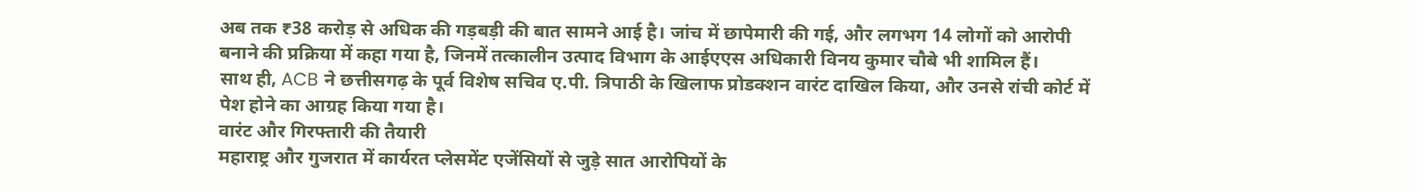अब तक ₹38 करोड़ से अधिक की गड़बड़ी की बात सामने आई है। जांच में छापेमारी की गई, और लगभग 14 लोगों को आरोपी बनाने की प्रक्रिया में कहा गया है, जिनमें तत्कालीन उत्पाद विभाग के आईएएस अधिकारी विनय कुमार चौबे भी शामिल हैं।
साथ ही, ACB ने छत्तीसगढ़ के पूर्व विशेष सचिव ए.पी. त्रिपाठी के खिलाफ प्रोडक्शन वारंट दाखिल किया, और उनसे रांची कोर्ट में पेश होने का आग्रह किया गया है।
वारंट और गिरफ्तारी की तैयारी
महाराष्ट्र और गुजरात में कार्यरत प्लेसमेंट एजेंसियों से जुड़े सात आरोपियों के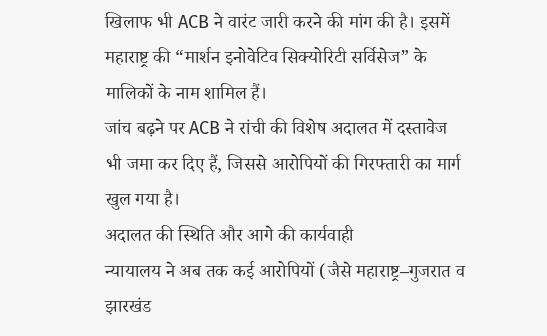खिलाफ भी ACB ने वारंट जारी करने की मांग की है। इसमें महाराष्ट्र की “मार्शन इनोवेटिव सिक्योरिटी सर्विसेज” के मालिकों के नाम शामिल हैं।
जांच बढ़ने पर ACB ने रांची की विशेष अदालत में दस्तावेज भी जमा कर दिए हैं, जिससे आरोपियों की गिरफ्तारी का मार्ग खुल गया है।
अदालत की स्थिति और आगे की कार्यवाही
न्यायालय ने अब तक कई आरोपियों (जैसे महाराष्ट्र–गुजरात व झारखंड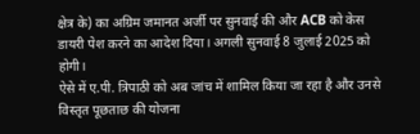क्षेत्र के) का अग्रिम जमानत अर्जी पर सुनवाई की और ACB को केस डायरी पेश करने का आदेश दिया। अगली सुनवाई 8 जुलाई 2025 को होगी।
ऐसे में ए.पी. त्रिपाठी को अब जांच में शामिल किया जा रहा है और उनसे विस्तृत पूछताछ की योजना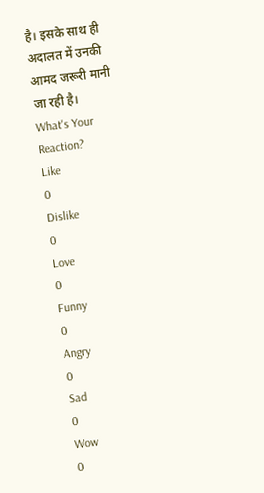है। इसके साथ ही अदालत में उनकी आमद जरूरी मानी जा रही है।
What's Your Reaction?
Like
0
Dislike
0
Love
0
Funny
0
Angry
0
Sad
0
Wow
0